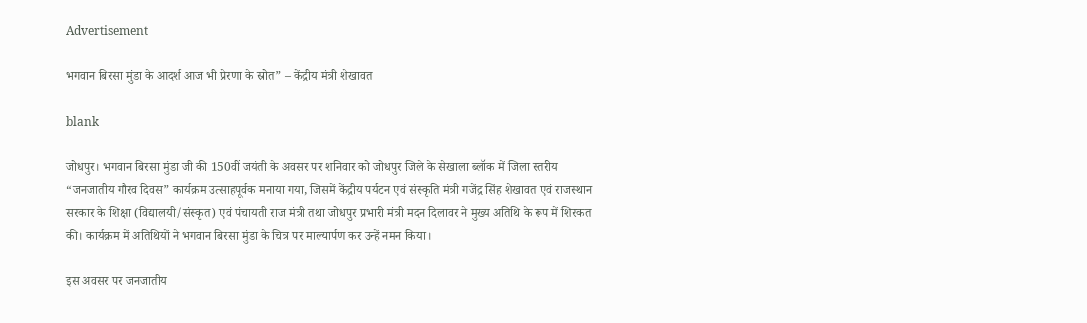Advertisement

भगवान बिरसा मुंडा के आदर्श आज भी प्रेरणा के स्रोत” – केंद्रीय मंत्री शेखावत

blank

जोधपुर। भगवान बिरसा मुंडा जी की 150वीं जयंती के अवसर पर शनिवार को जोधपुर जिले के सेखाला ब्लॉक में जिला स्तरीय “जनजातीय गौरव दिवस” कार्यक्रम उत्साहपूर्वक मनाया गया, जिसमें केंद्रीय पर्यटन एवं संस्कृति मंत्री गजेंद्र सिंह शेखावत एवं राजस्थान सरकार के शिक्षा (विद्यालयी/संस्कृत) एवं पंचायती राज मंत्री तथा जोधपुर प्रभारी मंत्री मदन दिलावर ने मुख्य अतिथि के रूप में शिरकत की। कार्यक्रम में अतिथियों ने भगवान बिरसा मुंडा के चित्र पर माल्यार्पण कर उन्हें नमन किया।

इस अवसर पर जनजातीय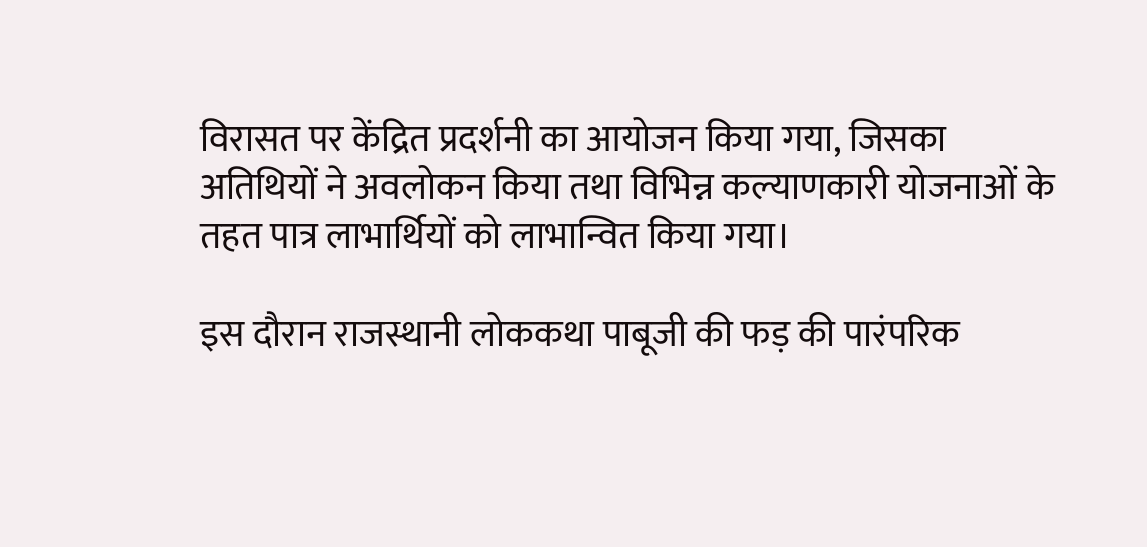विरासत पर केंद्रित प्रदर्शनी का आयोजन किया गया, जिसका अतिथियों ने अवलोकन किया तथा विभिन्न कल्याणकारी योजनाओं के तहत पात्र लाभार्थियों को लाभान्वित किया गया।

इस दौरान राजस्थानी लोककथा पाबूजी की फड़ की पारंपरिक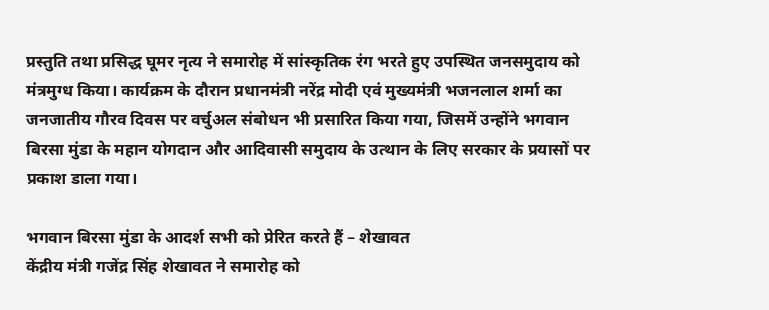प्रस्तुति तथा प्रसिद्ध घूमर नृत्य ने समारोह में सांस्कृतिक रंग भरते हुए उपस्थित जनसमुदाय को मंत्रमुग्ध किया। कार्यक्रम के दौरान प्रधानमंत्री नरेंद्र मोदी एवं मुख्यमंत्री भजनलाल शर्मा का जनजातीय गौरव दिवस पर वर्चुअल संबोधन भी प्रसारित किया गया, जिसमें उन्होंने भगवान बिरसा मुंडा के महान योगदान और आदिवासी समुदाय के उत्थान के लिए सरकार के प्रयासों पर प्रकाश डाला गया।

भगवान बिरसा मुंडा के आदर्श सभी को प्रेरित करते हैं – शेखावत
केंद्रीय मंत्री गजेंद्र सिंह शेखावत ने समारोह को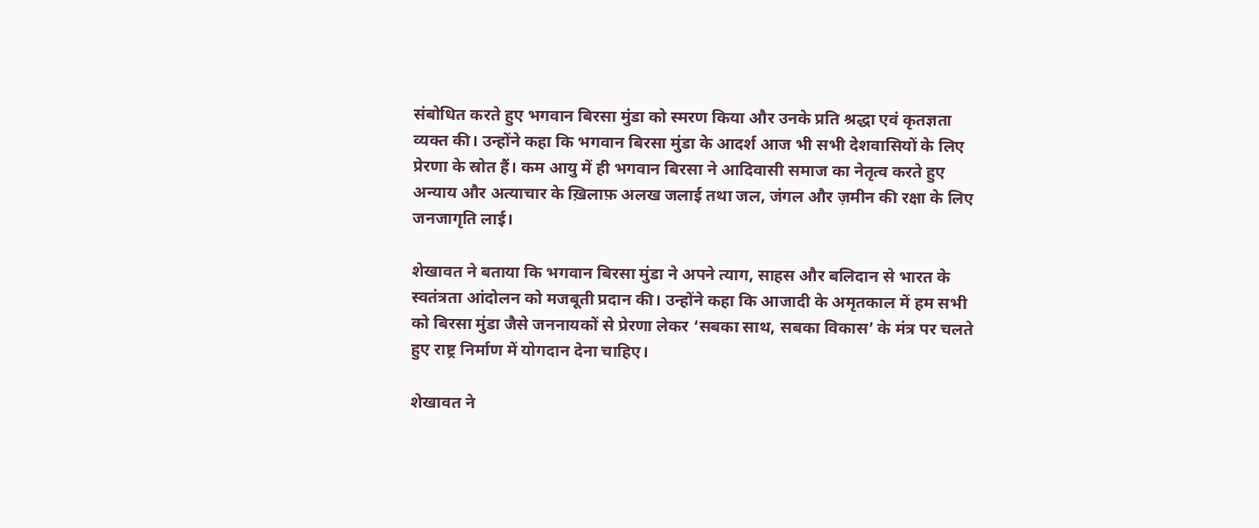संबोधित करते हुए भगवान बिरसा मुंडा को स्मरण किया और उनके प्रति श्रद्धा एवं कृतज्ञता व्यक्त की। उन्होंने कहा कि भगवान बिरसा मुंडा के आदर्श आज भी सभी देशवासियों के लिए प्रेरणा के स्रोत हैं। कम आयु में ही भगवान बिरसा ने आदिवासी समाज का नेतृत्व करते हुए अन्याय और अत्याचार के ख़िलाफ़ अलख जलाई तथा जल, जंगल और ज़मीन की रक्षा के लिए जनजागृति लाई।

शेखावत ने बताया कि भगवान बिरसा मुंडा ने अपने त्याग, साहस और बलिदान से भारत के स्वतंत्रता आंदोलन को मजबूती प्रदान की। उन्होंने कहा कि आजादी के अमृतकाल में हम सभी को बिरसा मुंडा जैसे जननायकों से प्रेरणा लेकर ‘सबका साथ, सबका विकास’ के मंत्र पर चलते हुए राष्ट्र निर्माण में योगदान देना चाहिए।

शेखावत ने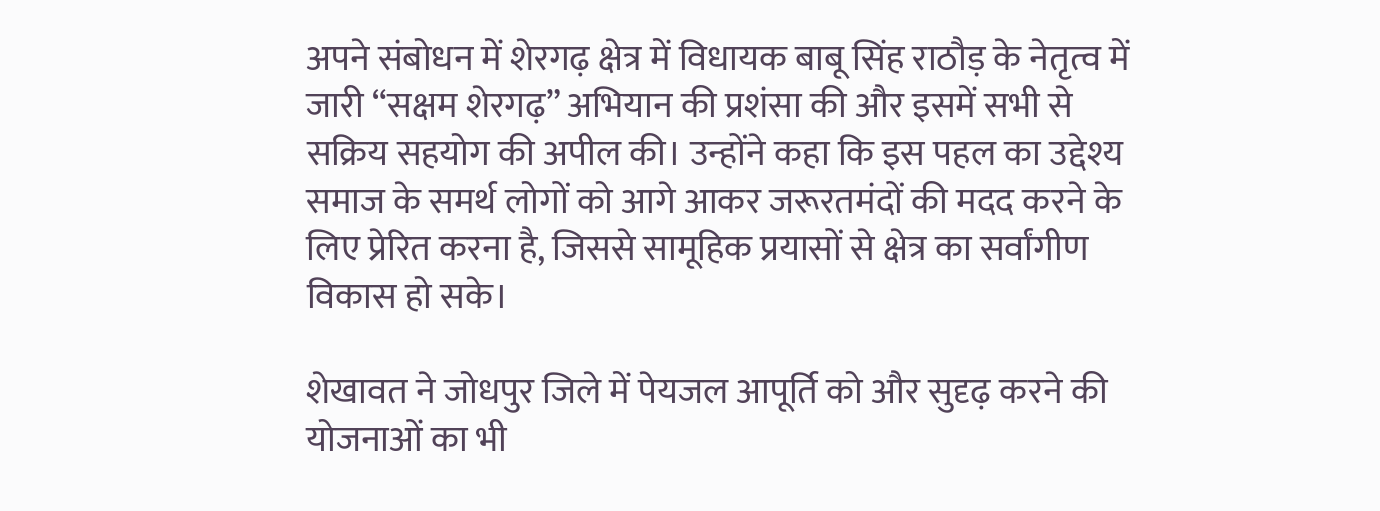अपने संबोधन में शेरगढ़ क्षेत्र में विधायक बाबू सिंह राठौड़ के नेतृत्व में जारी “सक्षम शेरगढ़” अभियान की प्रशंसा की और इसमें सभी से सक्रिय सहयोग की अपील की। उन्होंने कहा कि इस पहल का उद्देश्य समाज के समर्थ लोगों को आगे आकर जरूरतमंदों की मदद करने के लिए प्रेरित करना है, जिससे सामूहिक प्रयासों से क्षेत्र का सर्वांगीण विकास हो सके।

शेखावत ने जोधपुर जिले में पेयजल आपूर्ति को और सुदृढ़ करने की योजनाओं का भी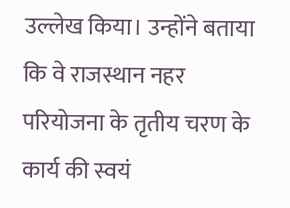उल्लेख किया। उन्होंने बताया कि वे राजस्थान नहर परियोजना के तृतीय चरण के कार्य की स्वयं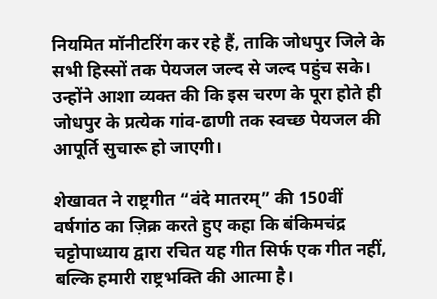नियमित मॉनीटरिंग कर रहे हैं, ताकि जोधपुर जिले के सभी हिस्सों तक पेयजल जल्द से जल्द पहुंच सके। उन्होंने आशा व्यक्त की कि इस चरण के पूरा होते ही जोधपुर के प्रत्येक गांव-ढाणी तक स्वच्छ पेयजल की आपूर्ति सुचारू हो जाएगी।

शेखावत ने राष्ट्रगीत “वंदे मातरम्” की 150वीं वर्षगांठ का ज़िक्र करते हुए कहा कि बंकिमचंद्र चट्टोपाध्याय द्वारा रचित यह गीत सिर्फ एक गीत नहीं, बल्कि हमारी राष्ट्रभक्ति की आत्मा है।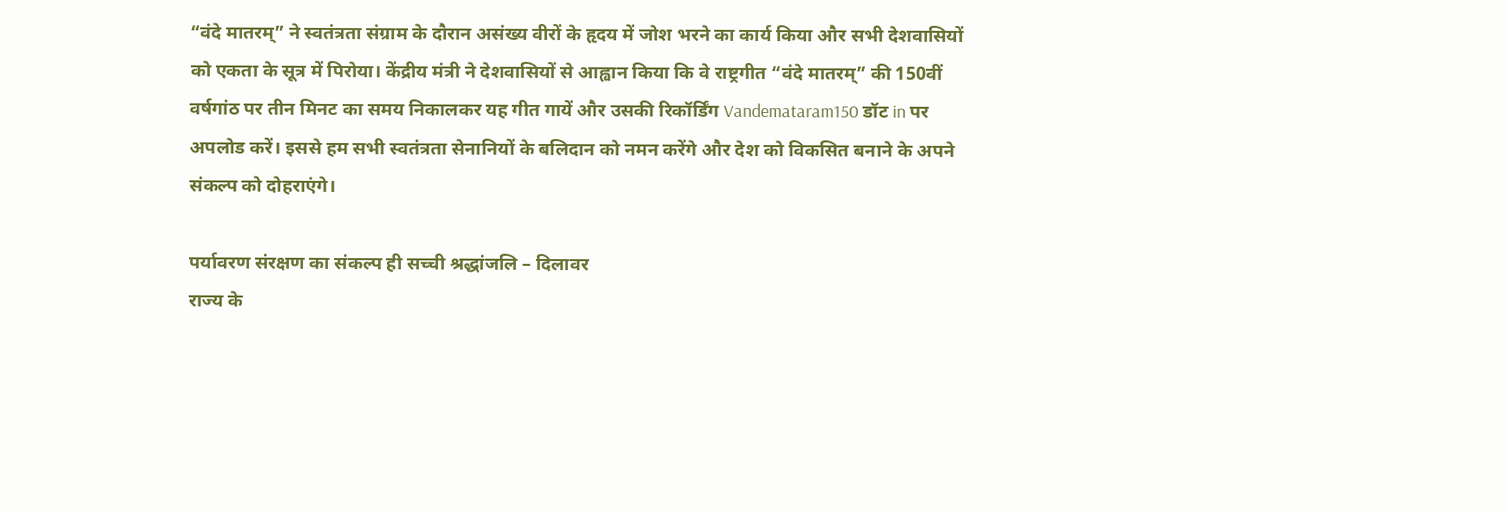“वंदे मातरम्” ने स्वतंत्रता संग्राम के दौरान असंख्य वीरों के हृदय में जोश भरने का कार्य किया और सभी देशवासियों को एकता के सूत्र में पिरोया। केंद्रीय मंत्री ने देशवासियों से आह्वान किया कि वे राष्ट्रगीत “वंदे मातरम्” की 150वीं वर्षगांठ पर तीन मिनट का समय निकालकर यह गीत गायें और उसकी रिकॉर्डिंग Vandemataram150 डॉट in पर अपलोड करें। इससे हम सभी स्वतंत्रता सेनानियों के बलिदान को नमन करेंगे और देश को विकसित बनाने के अपने संकल्प को दोहराएंगे।

पर्यावरण संरक्षण का संकल्प ही सच्ची श्रद्धांजलि – दिलावर
राज्य के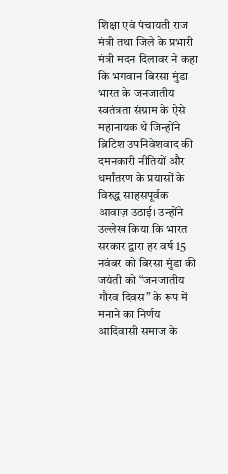शिक्षा एवं पंचायती राज मंत्री तथा जिले के प्रभारी मंत्री मदन दिलावर ने कहा कि भगवान बिरसा मुंडा भारत के जनजातीय स्वतंत्रता संग्राम के ऐसे महानायक थे जिन्होंने ब्रिटिश उपनिवेशवाद की दमनकारी नीतियों और धर्मांतरण के प्रयासों के विरुद्ध साहसपूर्वक आवाज़ उठाई। उन्होंने उल्लेख किया कि भारत सरकार द्वारा हर वर्ष 15 नवंबर को बिरसा मुंडा की जयंती को “जनजातीय गौरव दिवस” के रूप में मनाने का निर्णय आदिवासी समाज के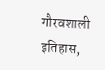गौरवशाली इतिहास,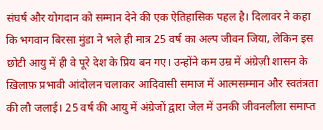संघर्ष और योगदान को सम्मान देने की एक ऐतिहासिक पहल है। दिलावर ने कहा कि भगवान बिरसा मुंडा ने भले ही मात्र 25 वर्ष का अल्प जीवन जिया, लेकिन इस छोटी आयु में ही वे पूरे देश के प्रिय बन गए। उन्होंने कम उम्र में अंग्रेज़ी शासन के ख़िलाफ़ प्रभावी आंदोलन चलाकर आदिवासी समाज में आत्मसम्मान और स्वतंत्रता की लौ जलाई। 25 वर्ष की आयु में अंग्रेजों द्वारा जेल में उनकी जीवनलीला समाप्त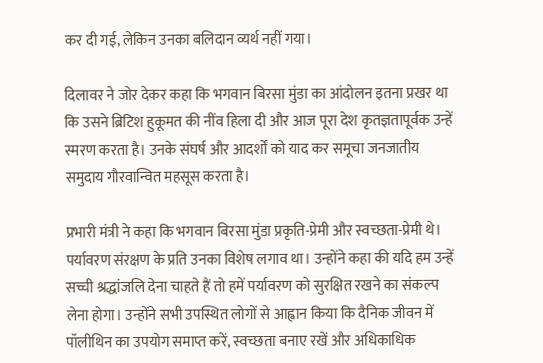कर दी गई, लेकिन उनका बलिदान व्यर्थ नहीं गया।

दिलावर ने जोर देकर कहा कि भगवान बिरसा मुंडा का आंदोलन इतना प्रखर था कि उसने ब्रिटिश हुकूमत की नींव हिला दी और आज पूरा देश कृतज्ञतापूर्वक उन्हें स्मरण करता है। उनके संघर्ष और आदर्शों को याद कर समूचा जनजातीय समुदाय गौरवान्वित महसूस करता है।

प्रभारी मंत्री ने कहा कि भगवान बिरसा मुंडा प्रकृति-प्रेमी और स्वच्छता-प्रेमी थे। पर्यावरण संरक्षण के प्रति उनका विशेष लगाव था। उन्होंने कहा की यदि हम उन्हें सच्ची श्रद्धांजलि देना चाहते हैं तो हमें पर्यावरण को सुरक्षित रखने का संकल्प लेना होगा। उन्होंने सभी उपस्थित लोगों से आह्वान किया कि दैनिक जीवन में पॉलीथिन का उपयोग समाप्त करें, स्वच्छता बनाए रखें और अधिकाधिक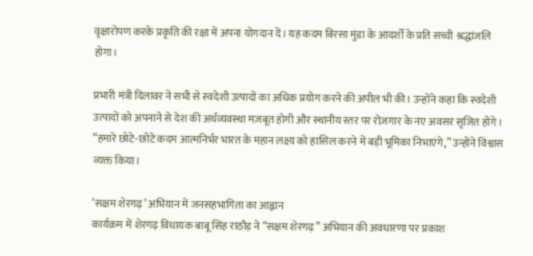वृक्षारोपण करके प्रकृति की रक्षा में अपना योगदान दें। यह कदम बिरसा मुंडा के आदर्शों के प्रति सच्ची श्रद्धांजलि होगा।

प्रभारी मंत्री दिलावर ने सभी से स्वदेशी उत्पादों का अधिक प्रयोग करने की अपील भी की। उन्होंने कहा कि स्वदेशी उत्पादों को अपनाने से देश की अर्थव्यवस्था मज़बूत होगी और स्थानीय स्तर पर रोज़गार के नए अवसर सृजित होंगे। “हमारे छोटे-छोटे कदम आत्मनिर्भर भारत के महान लक्ष्य को हासिल करने में बड़ी भूमिका निभाएंगे,” उन्होंने विश्वास व्यक्त किया।

‘सक्षम शेरगढ़’ अभियान में जनसहभागिता का आह्वान
कार्यक्रम में शेरगढ़ विधायक बाबू सिंह राठौड़ ने “सक्षम शेरगढ़” अभियान की अवधारणा पर प्रकाश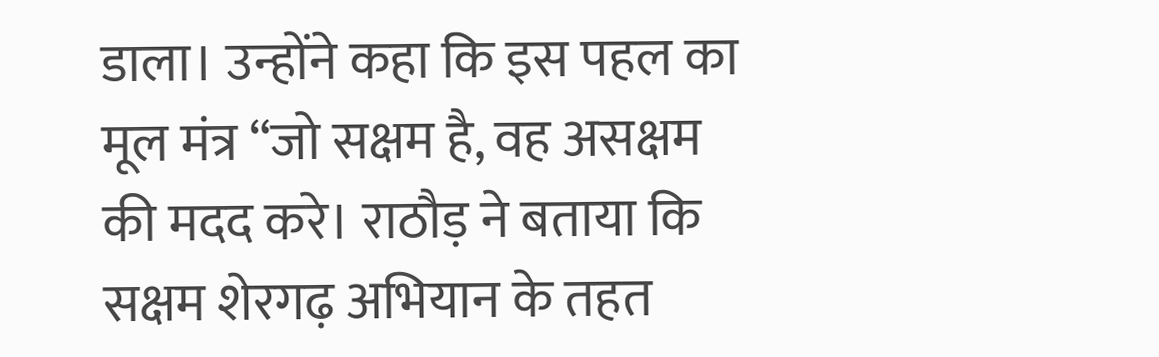डाला। उन्होंने कहा कि इस पहल का मूल मंत्र “जो सक्षम है, वह असक्षम की मदद करे। राठौड़ ने बताया कि सक्षम शेरगढ़ अभियान के तहत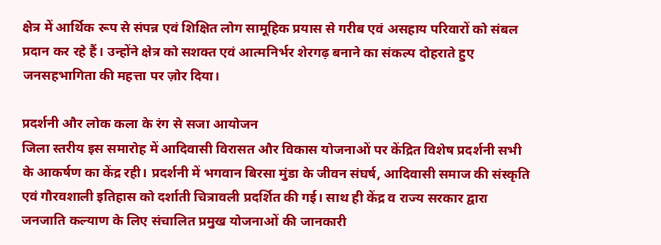क्षेत्र में आर्थिक रूप से संपन्न एवं शिक्षित लोग सामूहिक प्रयास से गरीब एवं असहाय परिवारों को संबल प्रदान कर रहे हैं। उन्होंने क्षेत्र को सशक्त एवं आत्मनिर्भर शेरगढ़ बनाने का संकल्प दोहराते हुए जनसहभागिता की महत्ता पर ज़ोर दिया।

प्रदर्शनी और लोक कला के रंग से सजा आयोजन
जिला स्तरीय इस समारोह में आदिवासी विरासत और विकास योजनाओं पर केंद्रित विशेष प्रदर्शनी सभी के आकर्षण का केंद्र रही। प्रदर्शनी में भगवान बिरसा मुंडा के जीवन संघर्ष, आदिवासी समाज की संस्कृति एवं गौरवशाली इतिहास को दर्शाती चित्रावली प्रदर्शित की गई। साथ ही केंद्र व राज्य सरकार द्वारा जनजाति कल्याण के लिए संचालित प्रमुख योजनाओं की जानकारी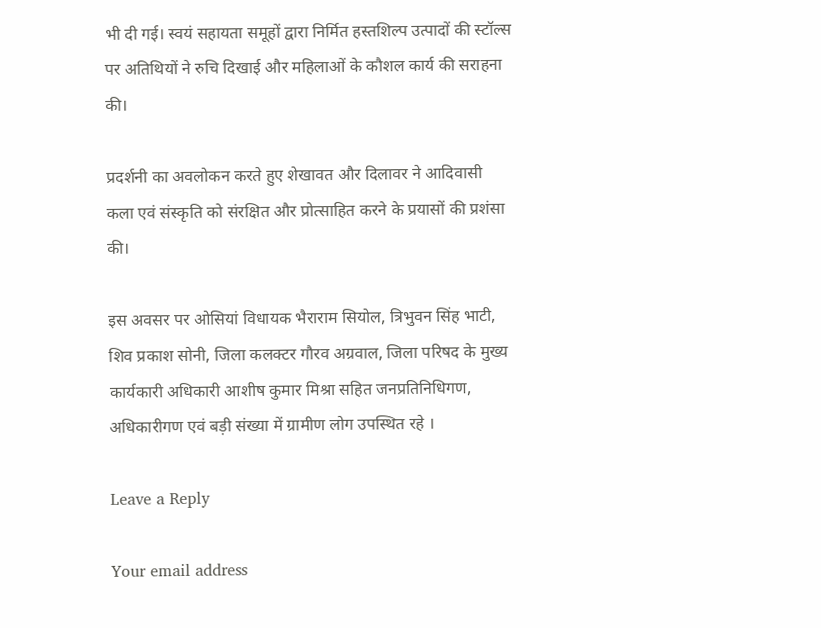भी दी गई। स्वयं सहायता समूहों द्वारा निर्मित हस्तशिल्प उत्पादों की स्टॉल्स पर अतिथियों ने रुचि दिखाई और महिलाओं के कौशल कार्य की सराहना की।

प्रदर्शनी का अवलोकन करते हुए शेखावत और दिलावर ने आदिवासी कला एवं संस्कृति को संरक्षित और प्रोत्साहित करने के प्रयासों की प्रशंसा की।

इस अवसर पर ओसियां विधायक भैराराम सियोल, त्रिभुवन सिंह भाटी, शिव प्रकाश सोनी, जिला कलक्टर गौरव अग्रवाल, जिला परिषद के मुख्य कार्यकारी अधिकारी आशीष कुमार मिश्रा सहित जनप्रतिनिधिगण, अधिकारीगण एवं बड़ी संख्या में ग्रामीण लोग उपस्थित रहे ।

Leave a Reply

Your email address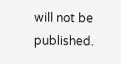will not be published.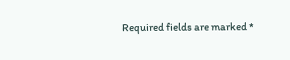Required fields are marked *